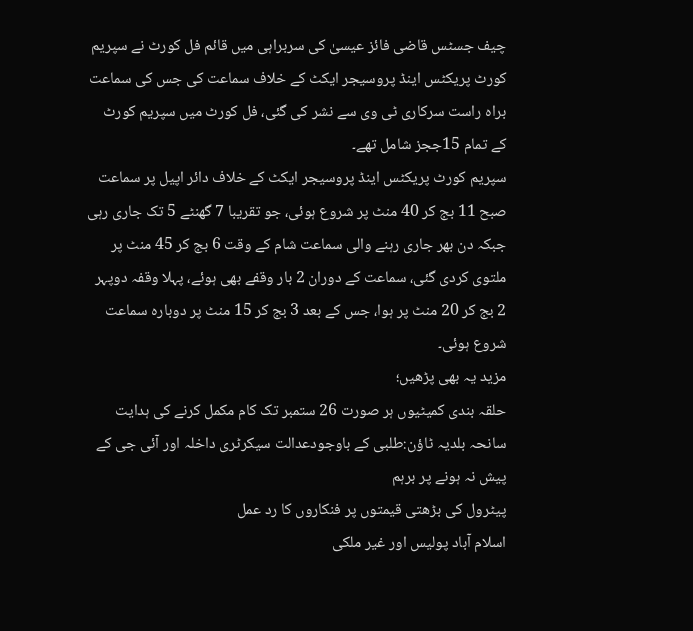چیف جسٹس قاضی فائز عیسیٰ کی سربراہی میں قائم فل کورٹ نے سپریم کورٹ پریکٹس اینڈ پروسیجر ایکٹ کے خلاف سماعت کی جس کی سماعت براہ راست سرکاری ٹی وی سے نشر کی گئی، فل کورٹ میں سپریم کورٹ کے تمام 15ججز شامل تھے۔
سپریم کورٹ پریکٹس اینڈ پروسیجر ایکٹ کے خلاف دائر اپیل پر سماعت صبح 11 بج کر 40 منٹ پر شروع ہوئی، جو تقریبا 7 گھنٹے 5 تک جاری رہی جبکہ دن بھر جاری رہنے والی سماعت شام کے وقت 6 بج کر 45 منٹ پر ملتوی کردی گئی، سماعت کے دوران 2 بار وقفے بھی ہوئے، پہلا وقفہ دوپہر 2 بج کر 20 منٹ پر ہوا، جس کے بعد 3 بج کر 15 منٹ پر دوبارہ سماعت شروع ہوئی۔
مزید یہ بھی پڑھیں؛
حلقہ بندی کمیٹیوں ہر صورت 26 ستمبر تک کام مکمل کرنے کی ہدایت
سانحہ بلدیہ ٹاؤن:طلبی کے باوجودعدالت سیکرٹری داخلہ اور آئی جی کے پیش نہ ہونے پر برہم
پیٹرول کی بڑھتی قیمتوں پر فنکاروں کا رد عمل
اسلام آباد پولیس اور غیر ملکی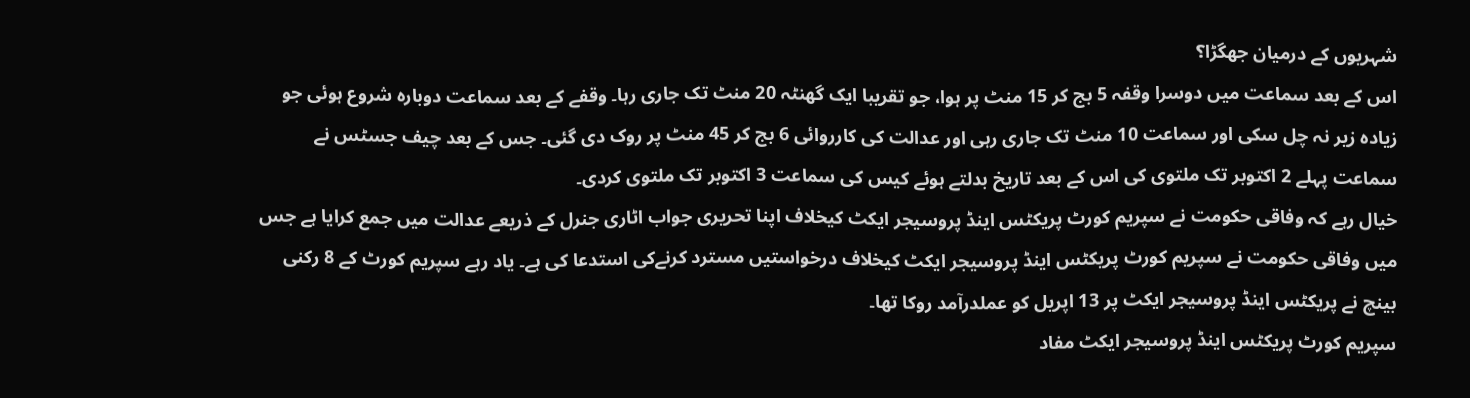شہریوں کے درمیان جھگڑا؟
اس کے بعد سماعت میں دوسرا وقفہ 5 بج کر 15 منٹ پر ہوا، جو تقریبا ایک گھنٹہ 20 منٹ تک جاری رہا۔ وقفے کے بعد سماعت دوبارہ شروع ہوئی جو زیادہ زیر نہ چل سکی اور سماعت 10 منٹ تک جاری رہی اور عدالت کی کارروائی 6 بج کر 45 منٹ پر روک دی گئی۔ جس کے بعد چیف جسٹس نے سماعت پہلے 2 اکتوبر تک ملتوی کی اس کے بعد تاریخ بدلتے ہوئے کیس کی سماعت 3 اکتوبر تک ملتوی کردی۔
خیال رہے کہ وفاقی حکومت نے سپریم کورٹ پریکٹس اینڈ پروسیجر ایکٹ کیخلاف اپنا تحریری جواب اٹاری جنرل کے ذریعے عدالت میں جمع کرایا ہے جس میں وفاقی حکومت نے سپریم کورٹ پریکٹس اینڈ پروسیجر ایکٹ کیخلاف درخواستیں مسترد کرنےکی استدعا کی ہے۔ یاد رہے سپریم کورٹ کے 8 رکنی بینچ نے پریکٹس اینڈ پروسیجر ایکٹ پر 13 اپریل کو عملدرآمد روکا تھا۔
سپریم کورٹ پریکٹس اینڈ پروسیجر ایکٹ مفاد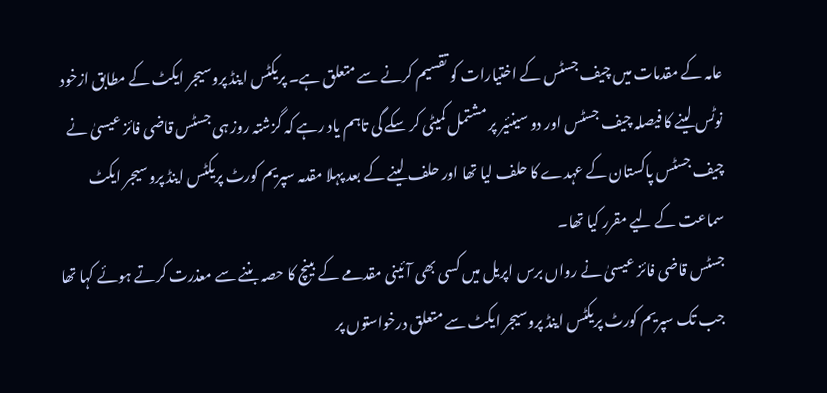عامہ کے مقدمات میں چیف جسٹس کے اختیارات کو تقسیم کرنے سے متعلق ہے۔ پریکٹس اینڈ پروسیجر ایکٹ کے مطابق ازخود نوٹس لینے کا فیصلہ چیف جسٹس اور دو سینئیر پر مشتمل کمیٹی کر سکے گی تاہم یاد رہے کہ گزشتہ روز ہی جسٹس قاضی فائز عیسیٰ نے چیف جسٹس پاکستان کے عہدے کا حلف لیا تھا اور حلف لینے کے بعد پہلا مقدمہ سپریم کورٹ پریکٹس اینڈ پروسیجر ایکٹ سماعت کے لیے مقرر کیا تھا۔
جسٹس قاضی فائز عیسیٰ نے رواں برس اپریل میں کسی بھی آئینی مقدمے کے بینچ کا حصہ بننے سے معذرت کرتے ہوئے کہا تھا جب تک سپریم کورٹ پریکٹس اینڈ پروسیجر ایکٹ سے متعلق درخواستوں پر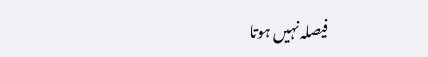فیصلہ نہیں ہوتا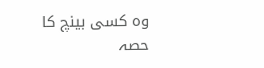وہ کسی بینچ کا حصہ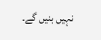نہیں بنیں گے۔